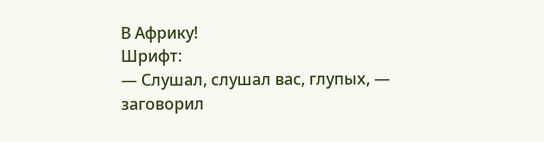В Африку!
Шрифт:
— Слушал, слушал вас, глупых, — заговорил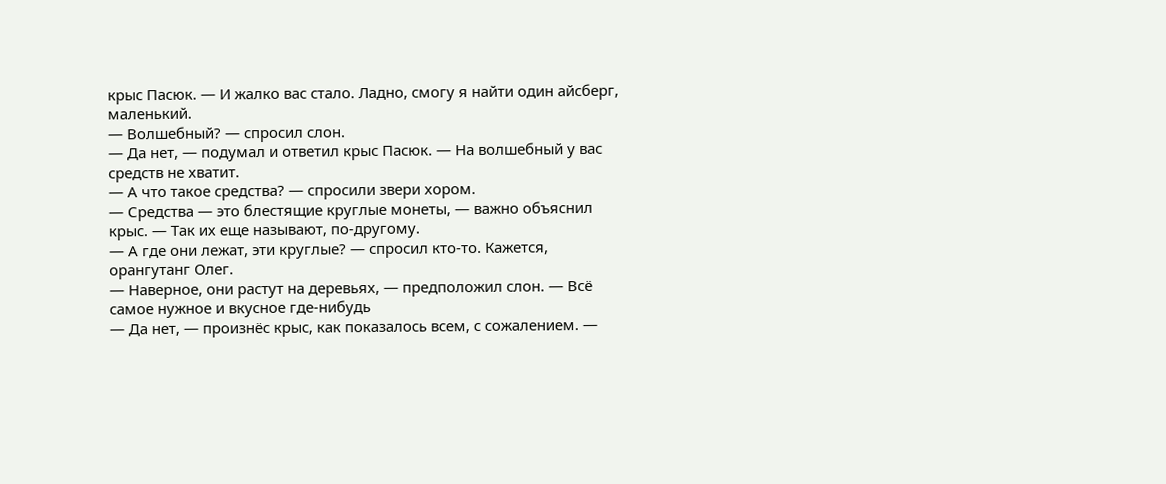крыс Пасюк. — И жалко вас стало. Ладно, смогу я найти один айсберг, маленький.
— Волшебный? — спросил слон.
— Да нет, — подумал и ответил крыс Пасюк. — На волшебный у вас средств не хватит.
— А что такое средства? — спросили звери хором.
— Средства — это блестящие круглые монеты, — важно объяснил крыс. — Так их еще называют, по-другому.
— А где они лежат, эти круглые? — спросил кто-то. Кажется, орангутанг Олег.
— Наверное, они растут на деревьях, — предположил слон. — Всё самое нужное и вкусное где-нибудь
— Да нет, — произнёс крыс, как показалось всем, с сожалением. —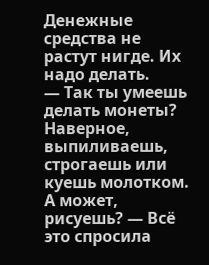Денежные средства не растут нигде. Их надо делать.
— Так ты умеешь делать монеты? Наверное, выпиливаешь, строгаешь или куешь молотком. А может, рисуешь? — Всё это спросила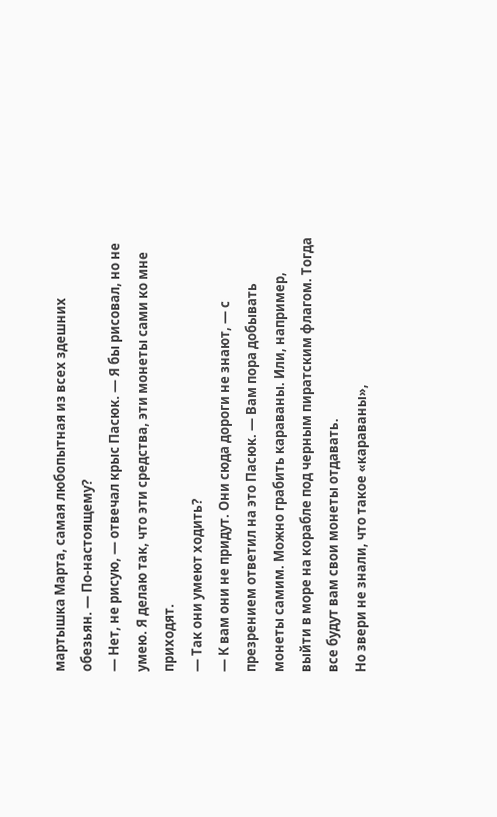мартышка Марта, самая любопытная из всех здешних обезьян. — По-настоящему?
— Нет, не рисую, — отвечал крыс Пасюк. — Я бы рисовал, но не умею. Я делаю так, что эти средства, эти монеты сами ко мне приходят.
— Так они умеют ходить?
— К вам они не придут. Они сюда дороги не знают, — с презрением ответил на это Пасюк. — Вам пора добывать монеты самим. Можно грабить караваны. Или, например, выйти в море на корабле под черным пиратским флагом. Тогда все будут вам свои монеты отдавать.
Но звери не знали, что такое «караваны»,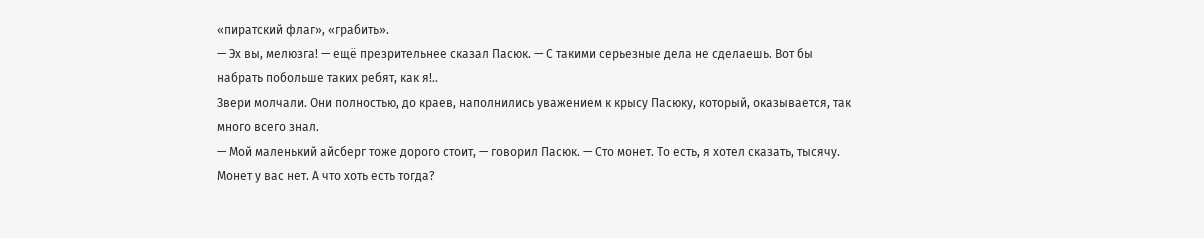«пиратский флаг», «грабить».
— Эх вы, мелюзга! — ещё презрительнее сказал Пасюк. — С такими серьезные дела не сделаешь. Вот бы набрать побольше таких ребят, как я!..
Звери молчали. Они полностью, до краев, наполнились уважением к крысу Пасюку, который, оказывается, так много всего знал.
— Мой маленький айсберг тоже дорого стоит, — говорил Пасюк. — Сто монет. То есть, я хотел сказать, тысячу. Монет у вас нет. А что хоть есть тогда?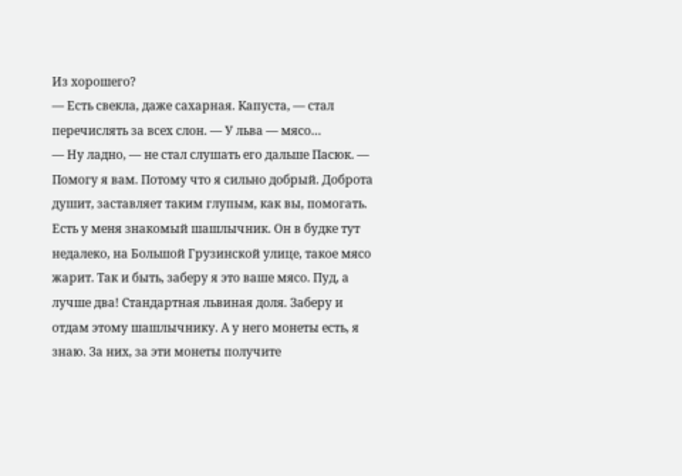Из хорошего?
— Есть свекла, даже сахарная. Капуста, — стал перечислять за всех слон. — У льва — мясо…
— Ну ладно, — не стал слушать его дальше Пасюк. — Помогу я вам. Потому что я сильно добрый. Доброта душит, заставляет таким глупым, как вы, помогать. Есть у меня знакомый шашлычник. Он в будке тут недалеко, на Большой Грузинской улице, такое мясо жарит. Так и быть, заберу я это ваше мясо. Пуд, а лучше два! Стандартная львиная доля. Заберу и отдам этому шашлычнику. А у него монеты есть, я знаю. За них, за эти монеты получите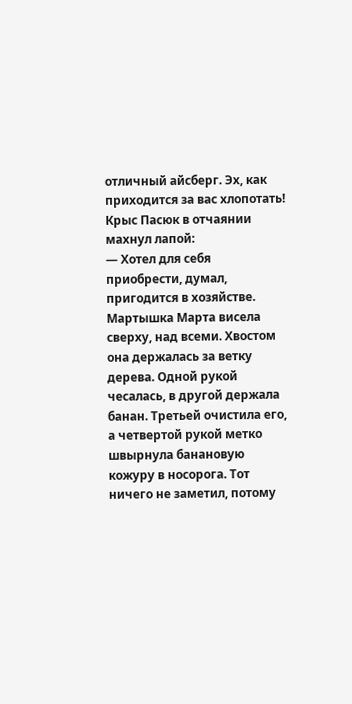отличный айсберг. Эх, как приходится за вас хлопотать!
Крыс Пасюк в отчаянии махнул лапой:
— Хотел для себя приобрести, думал, пригодится в хозяйстве.
Мартышка Марта висела сверху, над всеми. Хвостом она держалась за ветку дерева. Одной рукой чесалась, в другой держала банан. Третьей очистила его, а четвертой рукой метко швырнула банановую кожуру в носорога. Тот ничего не заметил, потому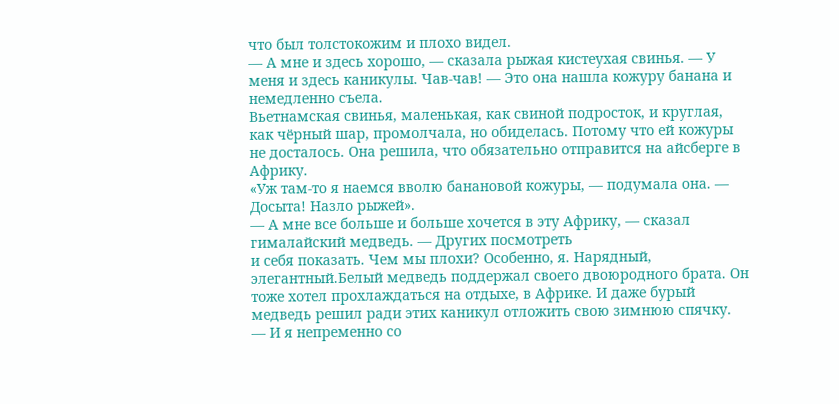что был толстокожим и плохо видел.
— А мне и здесь хорошо, — сказала рыжая кистеухая свинья. — У меня и здесь каникулы. Чав-чав! — Это она нашла кожуру банана и немедленно съела.
Вьетнамская свинья, маленькая, как свиной подросток, и круглая, как чёрный шар, промолчала, но обиделась. Потому что ей кожуры не досталось. Она решила, что обязательно отправится на айсберге в Африку.
«Уж там-то я наемся вволю банановой кожуры, — подумала она. — Досыта! Назло рыжей».
— А мне все больше и больше хочется в эту Африку, — сказал гималайский медведь. — Других посмотреть
и себя показать. Чем мы плохи? Особенно, я. Нарядный, элегантный.Белый медведь поддержал своего двоюродного брата. Он тоже хотел прохлаждаться на отдыхе, в Африке. И даже бурый медведь решил ради этих каникул отложить свою зимнюю спячку.
— И я непременно со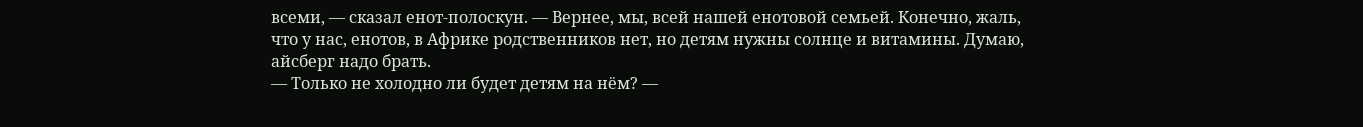всеми, — сказал енот-полоскун. — Вернее, мы, всей нашей енотовой семьей. Конечно, жаль, что у нас, енотов, в Африке родственников нет, но детям нужны солнце и витамины. Думаю, айсберг надо брать.
— Только не холодно ли будет детям на нём? —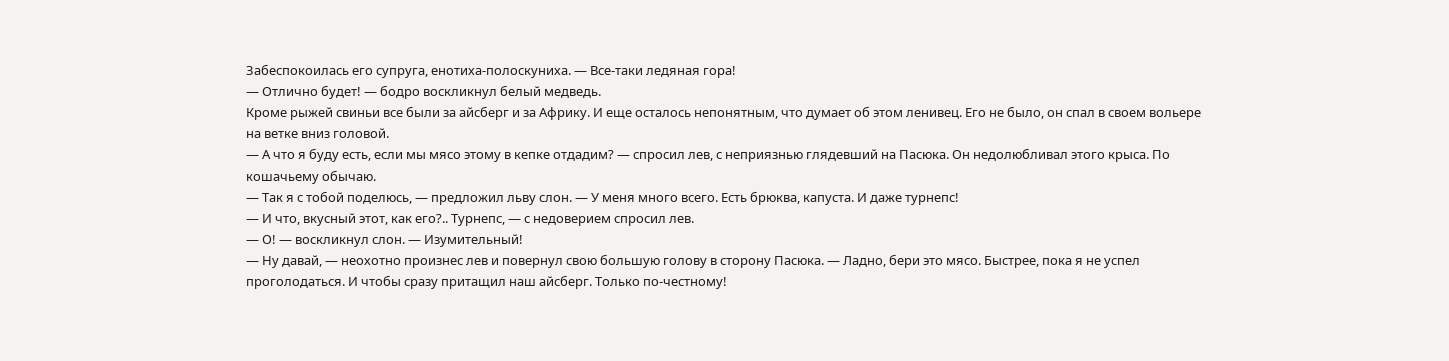Забеспокоилась его супруга, енотиха-полоскуниха. — Все-таки ледяная гора!
— Отлично будет! — бодро воскликнул белый медведь.
Кроме рыжей свиньи все были за айсберг и за Африку. И еще осталось непонятным, что думает об этом ленивец. Его не было, он спал в своем вольере на ветке вниз головой.
— А что я буду есть, если мы мясо этому в кепке отдадим? — спросил лев, с неприязнью глядевший на Пасюка. Он недолюбливал этого крыса. По кошачьему обычаю.
— Так я с тобой поделюсь, — предложил льву слон. — У меня много всего. Есть брюква, капуста. И даже турнепс!
— И что, вкусный этот, как его?.. Турнепс, — с недоверием спросил лев.
— О! — воскликнул слон. — Изумительный!
— Ну давай, — неохотно произнес лев и повернул свою большую голову в сторону Пасюка. — Ладно, бери это мясо. Быстрее, пока я не успел проголодаться. И чтобы сразу притащил наш айсберг. Только по-честному!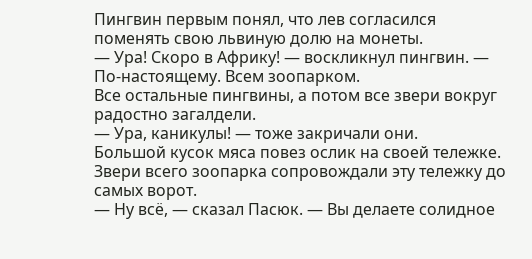Пингвин первым понял, что лев согласился поменять свою львиную долю на монеты.
— Ура! Скоро в Африку! — воскликнул пингвин. — По-настоящему. Всем зоопарком.
Все остальные пингвины, а потом все звери вокруг радостно загалдели.
— Ура, каникулы! — тоже закричали они.
Большой кусок мяса повез ослик на своей тележке. Звери всего зоопарка сопровождали эту тележку до самых ворот.
— Ну всё, — сказал Пасюк. — Вы делаете солидное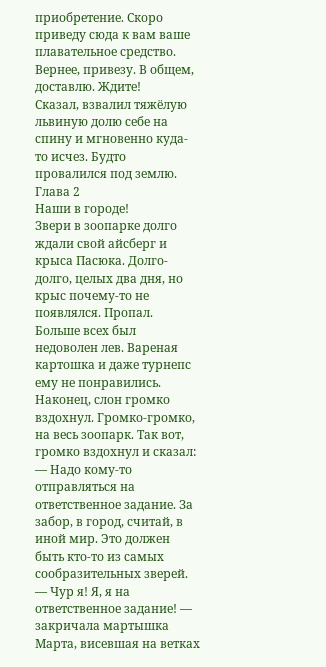приобретение. Скоро приведу сюда к вам ваше плавательное средство. Вернее, привезу. В общем, доставлю. Ждите!
Сказал, взвалил тяжёлую львиную долю себе на спину и мгновенно куда-то исчез. Будто провалился под землю.
Глава 2
Наши в городе!
Звери в зоопарке долго ждали свой айсберг и крыса Пасюка. Долго-долго, целых два дня, но крыс почему-то не появлялся. Пропал. Больше всех был недоволен лев. Вареная картошка и даже турнепс ему не понравились.
Наконец, слон громко вздохнул. Громко-громко, на весь зоопарк. Так вот, громко вздохнул и сказал:
— Надо кому-то отправляться на ответственное задание. За забор, в город, считай, в иной мир. Это должен быть кто-то из самых сообразительных зверей.
— Чур я! Я, я на ответственное задание! — закричала мартышка Марта, висевшая на ветках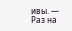ивы. — Раз на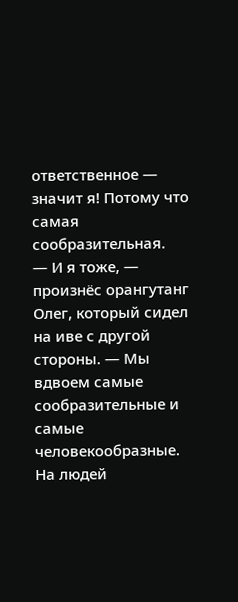ответственное — значит я! Потому что самая сообразительная.
— И я тоже, — произнёс орангутанг Олег, который сидел на иве с другой стороны. — Мы вдвоем самые сообразительные и самые человекообразные. На людей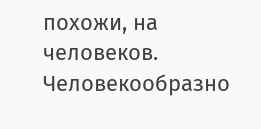похожи, на человеков. Человекообразно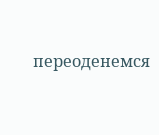переоденемся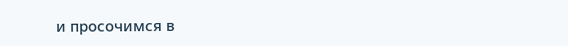и просочимся в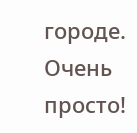городе. Очень просто!